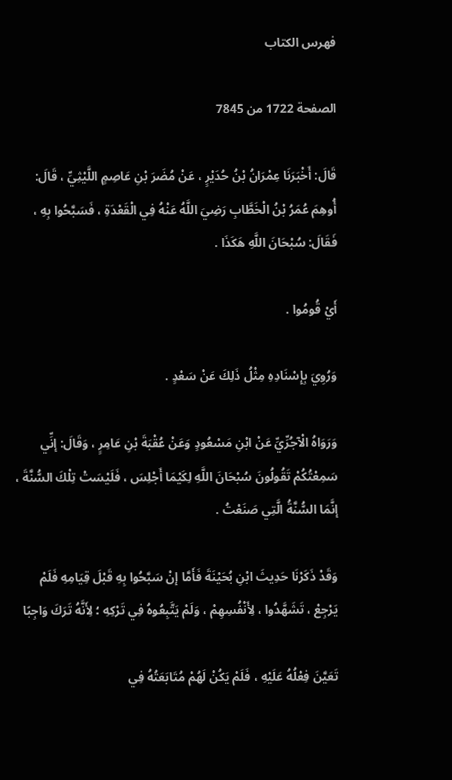فهرس الكتاب

الصفحة 1722 من 7845

قَالَ: أَخْبَرَنَا عِمْرَانُ بْنُ حُدَيْرٍ ، عَنْ مُضَرَ بْنِ عَاصِمٍ اللَّيْثِيِّ ، قَالَ: أُوهِمَ عُمَرُ بْنُ الْخَطَّابِ رَضِيَ اللَّهُ عَنْهُ فِي الْقَعْدَةِ ، فَسَبَّحُوا بِهِ ، فَقَالَ: سُبْحَانَ اللَّهِ هَكَذَا .

أَيْ قُومُوا .

وَرُوِيَ بِإِسْنَادِهِ مِثْلُ ذَلِكَ عَنْ سَعْدٍ .

وَرَوَاهُ الْآجُرِّيِّ عَنْ ابْنِ مَسْعُودٍ وَعَنْ عُقْبَةَ بْنِ عَامِرٍ ، وَقَالَ: إنِّي سَمِعْتُكُمْ تَقُولُونَ سُبْحَانَ اللَّهِ لِكَيْمَا أَجْلِسَ ، فَلَيْسَتْ تِلْكَ السُّنَّةَ ، إنَّمَا السُّنَّةُ الَّتِي صَنَعْتُ .

وَقَدْ ذَكَرْنَا حَدِيثَ ابْنِ بُحَيْنَةَ فَأَمَّا إنْ سَبَّحُوا بِهِ قَبْلَ قِيَامِهِ فَلَمْ يَرْجِعْ ، تَشَهَّدُوا ، لِأَنْفُسِهِمْ ، وَلَمْ يَتَّبِعُوهُ فِي تَرْكِهِ ؛ لِأَنَّهُ تَرَكَ وَاجِبًا

تَعَيَّنَ فِعْلُهُ عَلَيْهِ ، فَلَمْ يَكُنْ لَهُمْ مُتَابَعَتُهُ فِي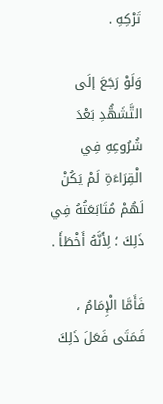تَرْكِهِ .

وَلَوْ رَجَعَ إلَى التَّشَهُّدِ بَعْدَ شُرُوعِهِ فِي الْقِرَاءَةِ لَمْ يَكُنْ لَهُمْ مُتَابَعَتُهُ فِي ذَلِكَ ؛ لِأَنَّهُ أَخْطَأَ .

فَأَمَّا الْإِمَامُ ، فَمَتَى فَعَلَ ذَلِكَ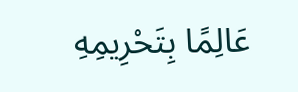عَالِمًا بِتَحْرِيمِهِ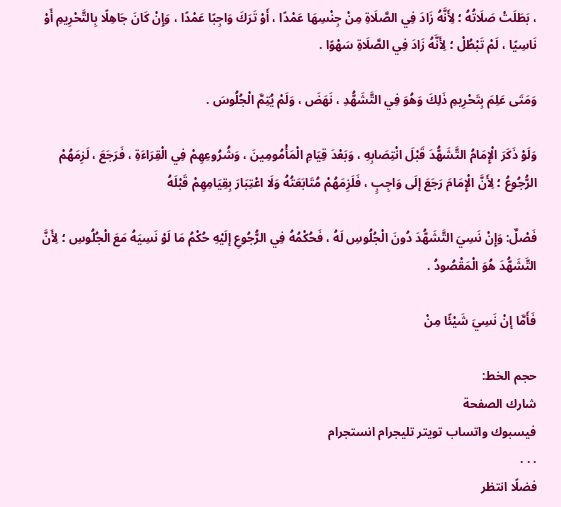، بَطَلَتْ صَلَاتُهُ ؛ لِأَنَّهُ زَادَ فِي الصَّلَاةِ مِنْ جِنْسِهَا عَمْدًا ، أَوْ تَرَكَ وَاجِبًا عَمْدًا ، وَإِنْ كَانَ جَاهِلًا بِالتَّحْرِيمِ أَوْ نَاسِيًا ، لَمْ تَبْطُلْ ؛ لِأَنَّهُ زَادَ فِي الصَّلَاةِ سَهْوًا .

وَمَتَى عَلِمَ بِتَحْرِيمِ ذَلِكَ وَهُوَ فِي التَّشَهُّدِ ، نَهَضَ ، وَلَمْ يُتِمَّ الْجُلُوسَ .

وَلَوْ ذَكَرَ الْإِمَامُ التَّشَهُّدَ قَبْلَ انْتِصَابِهِ ، وَبَعْدَ قِيَامِ الْمَأْمُومِينَ ، وَشُرُوعِهِمْ فِي الْقِرَاءَةِ ، فَرَجَعَ ، لَزِمَهُمْ الرُّجُوعُ ؛ لِأَنَّ الْإِمَامَ رَجَعَ إلَى وَاجِبٍ ، فَلَزِمَهُمْ مُتَابَعَتُهُ وَلَا اعْتِبَارَ بِقِيَامِهِمْ قَبْلَهُ

فَصْلٌ: وَإِنْ نَسِيَ التَّشَهُّدَ دُونَ الْجُلُوسِ لَهُ ، فَحُكْمُهُ فِي الرُّجُوعِ إلَيْهِ حُكْمُ مَا لَوْ نَسِيَهُ مَعَ الْجُلُوسِ ؛ لِأَنَّ التَّشَهُّدَ هُوَ الْمَقْصُودُ .

فَأَمَّا إنْ نَسِيَ شَيْئًا مِنْ

حجم الخط:
شارك الصفحة
فيسبوك واتساب تويتر تليجرام انستجرام
. . .
فضلًا انتظر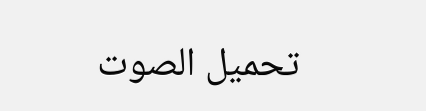تحميل الصوت